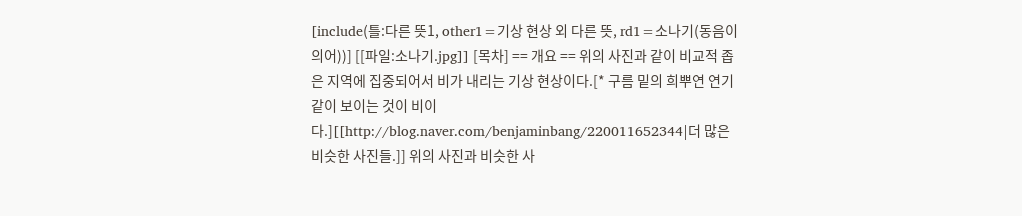[include(틀:다른 뜻1, other1=기상 현상 외 다른 뜻, rd1=소나기(동음이의어))] [[파일:소나기.jpg]] [목차] == 개요 == 위의 사진과 같이 비교적 좁은 지역에 집중되어서 비가 내리는 기상 현상이다.[* 구름 밑의 희뿌연 연기 같이 보이는 것이 비이다.][[http://blog.naver.com/benjaminbang/220011652344|더 많은 비슷한 사진들.]] 위의 사진과 비슷한 사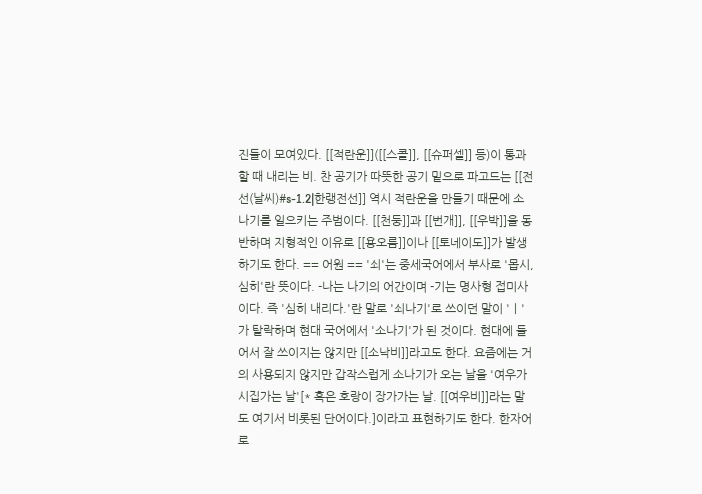진들이 모여있다. [[적란운]]([[스콜]], [[슈퍼셀]] 등)이 통과할 때 내리는 비. 찬 공기가 따뜻한 공기 밑으로 파고드는 [[전선(날씨)#s-1.2|한랭전선]] 역시 적란운을 만들기 때문에 소나기를 일으키는 주범이다. [[천둥]]과 [[번개]], [[우박]]을 동반하며 지형적인 이유로 [[용오름]]이나 [[토네이도]]가 발생하기도 한다. == 어원 == '쇠'는 중세국어에서 부사로 '몹시, 심히'란 뜻이다. -나는 나기의 어간이며 -기는 명사형 접미사이다. 즉 '심히 내리다.'란 말로 '쇠나기'로 쓰이던 말이 'ㅣ'가 탈락하며 현대 국어에서 '소나기'가 된 것이다. 현대에 들어서 잘 쓰이지는 않지만 [[소낙비]]라고도 한다. 요즘에는 거의 사용되지 않지만 갑작스럽게 소나기가 오는 날을 '여우가 시집가는 날'[* 혹은 호랑이 장가가는 날. [[여우비]]라는 말도 여기서 비롯된 단어이다.]이라고 표현하기도 한다. 한자어로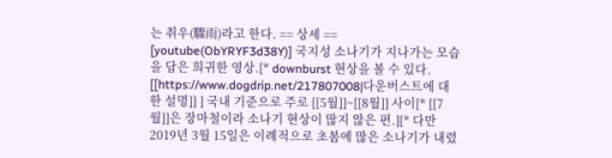는 취우(驟雨)라고 한다. == 상세 == [youtube(ObYRYF3d38Y)] 국지성 소나기가 지나가는 모습을 담은 희귀한 영상.[* downburst 현상을 볼 수 있다. [[https://www.dogdrip.net/217807008|다운버스트에 대한 설명]] ] 국내 기준으로 주로 [[5월]]~[[8월]] 사이[* [[7월]]은 장마철이라 소나기 현상이 많지 않은 편.][* 다만 2019년 3월 15일은 이례적으로 초봄에 많은 소나기가 내렸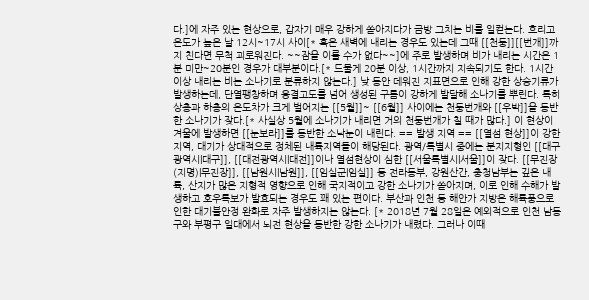다.]에 자주 있는 현상으로, 갑자기 매우 강하게 쏟아지다가 금방 그치는 비를 일컫는다. 흐리고 온도가 높은 날 12시~17시 사이[* 혹은 새벽에 내리는 경우도 있는데 그때 [[천둥]][[번개]]까지 친다면 무척 괴로워진다. ~~잠을 이룰 수가 없다~~]에 주로 발생하며 비가 내리는 시간은 1분 미만~20분인 경우가 대부분이다.[* 드물게 20분 이상, 1시간까지 지속되기도 한다. 1시간 이상 내리는 비는 소나기로 분류하지 않는다.] 낮 동안 데워진 지표면으로 인해 강한 상승기류가 발생하는데, 단열팽창하며 응결고도를 넘어 생성된 구름이 강하게 발달해 소나기를 뿌린다. 특히 상층과 하층의 온도차가 크게 벌어지는 [[5월]]~ [[6월]] 사이에는 천둥번개와 [[우박]]을 동반한 소나기가 잦다.[* 사실상 5월에 소나기가 내리면 거의 천둥번개가 칠 때가 많다.] 이 현상이 겨울에 발생하면 [[눈보라]]를 동반한 소낙눈이 내린다. == 발생 지역 == [[열섬 현상]]이 강한 지역, 대기가 상대적으로 정체된 내륙지역들이 해당된다. 광역/특별시 중에는 분지지형인 [[대구광역시|대구]], [[대전광역시|대전]]이나 열섬현상이 심한 [[서울특별시|서울]]이 잦다. [[무진장(지명)|무진장]], [[남원시|남원]], [[임실군|임실]] 등 전라동부, 강원산간, 충청남부는 깊은 내륙, 산지가 많은 지형적 영향으로 인해 국지적이고 강한 소나기가 쏟아지며, 이로 인해 수해가 발생하고 호우특보가 발효되는 경우도 꽤 있는 편이다. 부산과 인천 등 해안가 지방은 해륙풍으로 인한 대기불안정 완화로 자주 발생하지는 않는다. [* 2018년 7월 28일은 예외적으로 인천 남동구와 부평구 일대에서 뇌전 현상을 동반한 강한 소나기가 내렸다. 그러나 이때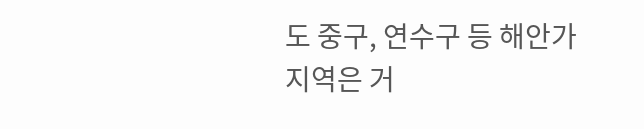도 중구, 연수구 등 해안가 지역은 거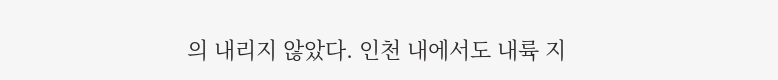의 내리지 않았다. 인천 내에서도 내륙 지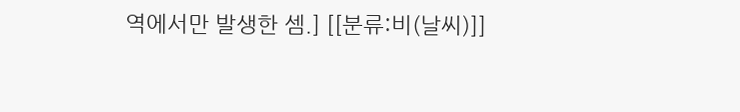역에서만 발생한 셈.] [[분류:비(날씨)]]